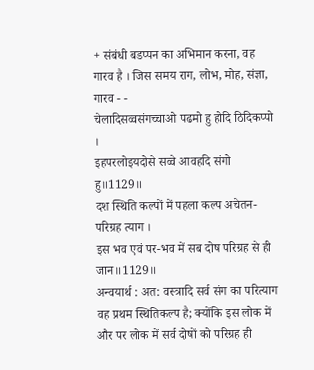+ संबंधी बडप्पन का अभिमान करना, वह गारव है । जिस समय राग, लोभ, मोह, संज्ञा, गारव - -
चेलादिसव्वसंगच्चाओ पढमो हु होदि ठिदिकप्पो ।
इहपरलोइयदोसे सव्वे आवहदि संगो हु॥1129॥
दश स्थिति कल्पों में पहला कल्प अचेतन-परिग्रह त्याग ।
इस भव एवं पर-भव में सब दोष परिग्रह से ही जान॥1129॥
अन्वयार्थ : अत: वस्त्रादि सर्व संग का परित्याग वह प्रथम स्थितिकल्प है; क्योंकि इस लोक में और पर लोक में सर्व दोषों को परिग्रह ही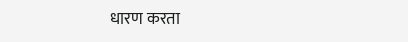धारण करता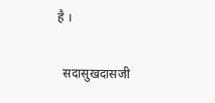है ।

  सदासुखदासजी